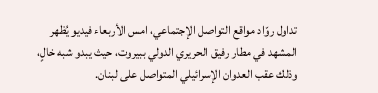تداول روّاد مواقع التواصل الإجتماعي، امس الأربعاء فيديو يُظهر المشهد في مطار رفيق الحريري الدولي ببيروت، حيث يبدو شبه خالٍ، وذلك عقب العدوان الإسرائيلي المتواصل على لبنان.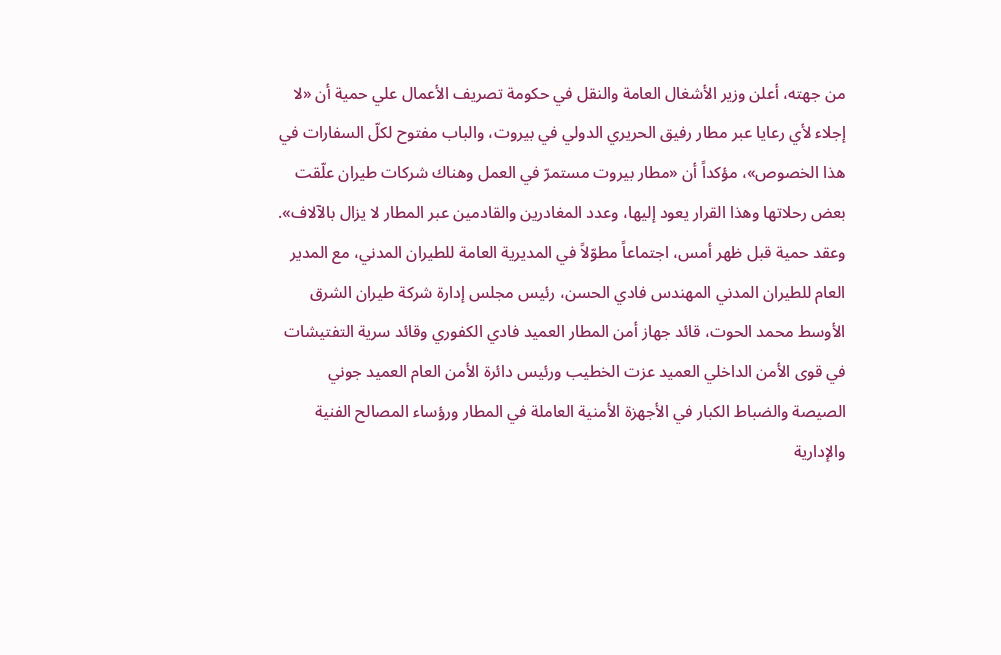من جهته، أعلن وزير الأشغال العامة والنقل في حكومة تصريف الأعمال علي حمية أن «لا إجلاء لأي رعايا عبر مطار رفيق الحريري الدولي في بيروت، والباب مفتوح لكلّ السفارات في هذا الخصوص»، مؤكداً أن «مطار بيروت مستمرّ في العمل وهناك شركات طيران علّقت بعض رحلاتها وهذا القرار يعود إليها، وعدد المغادرين والقادمين عبر المطار لا يزال بالآلاف».
وعقد حمية قبل ظهر أمس، اجتماعاً مطوّلاً في المديرية العامة للطيران المدني، مع المدير العام للطيران المدني المهندس فادي الحسن، رئيس مجلس إدارة شركة طيران الشرق الأوسط محمد الحوت، قائد جهاز أمن المطار العميد فادي الكفوري وقائد سرية التفتيشات في قوى الأمن الداخلي العميد عزت الخطيب ورئيس دائرة الأمن العام العميد جوني الصيصة والضباط الكبار في الأجهزة الأمنية العاملة في المطار ورؤساء المصالح الفنية والإدارية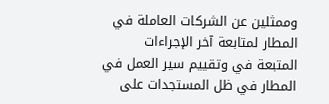وممثلين عن الشركات العاملة في المطار لمتابعة آخر الإجراءات المتبعة في وتقييم سير العمل في المطار في ظل المستجدات على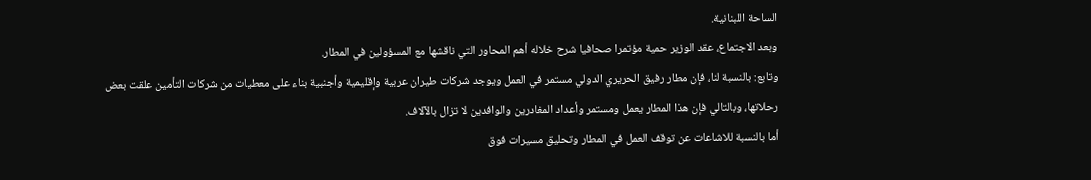الساحة اللبنانية.
وبعد الاجتماع، عقد الوزير حمية مؤتمرا صحافيا شرح خلاله أهم المحاور التي ناقشها مع المسؤولين في المطار.
وتابع: بالنسبة لنا، فإن مطار رفيق الحريري الدولي مستمر في العمل ويوجد شركات طيران عربية وإقليمية وأجنبية بناء على معطيات من شركات التأمين علقت بعض رحلاتها، وبالتالي فإن هذا المطار يعمل ومستمر وأعداد المغادرين والوافدين لا تزال بالآلاف.
أما بالنسبة للاشاعات عن توقف العمل في المطار وتحليق مسيرات فوق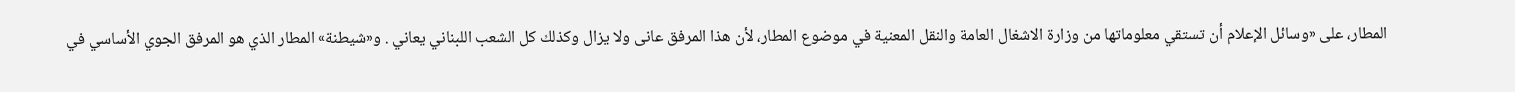المطار، على «وسائل الإعلام أن تستقي معلوماتها من وزارة الاشغال العامة والنقل المعنية في موضوع المطار، لأن هذا المرفق عانى ولا يزال وكذلك كل الشعب اللبناني يعاني . و«شيطنة» المطار الذي هو المرفق الجوي الأساسي في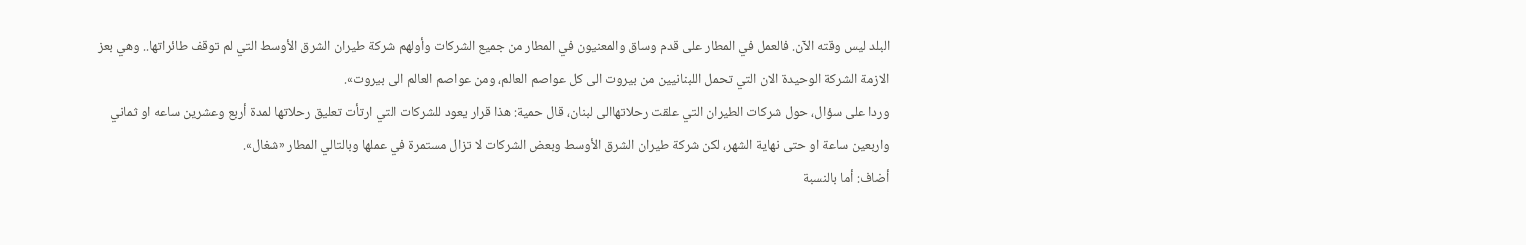البلد ليس وقته الآن. فالعمل في المطار على قدم وساق والمعنيون في المطار من جميع الشركات وأولهم شركة طيران الشرق الأوسط التي لم توقف طائراتها.. وهي بعز الازمة الشركة الوحيدة الان التي تحمل اللبنانيين من بيروت الى كل عواصم العالم، ومن عواصم العالم الى بيروت».
وردا على سؤال، حول شركات الطيران التي علقت رحلاتهاالى لبنان، قال حمية: هذا قرار يعود للشركات التي ارتأت تعليق رحلاتها لمدة أربع وعشرين ساعه او ثماني واربعين ساعة او حتى نهاية الشهر، لكن شركة طيران الشرق الأوسط وبعض الشركات لا تزال مستمرة في عملها وبالتالي المطار «شغال».
أضاف: أما بالنسبة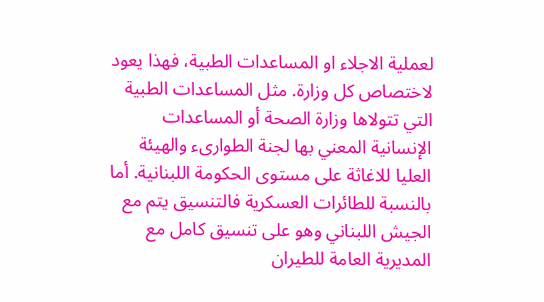لعملية الاجلاء او المساعدات الطبية، فهذا يعود لاختصاص كل وزارة. مثل المساعدات الطبية التي تتولاها وزارة الصحة أو المساعدات الإنسانية المعني بها لجنة الطوارىء والهيئة العليا للاغاثة على مستوى الحكومة اللبنانية. أما بالنسبة للطائرات العسكرية فالتنسيق يتم مع الجيش اللبناني وهو على تنسيق كامل مع المديرية العامة للطيران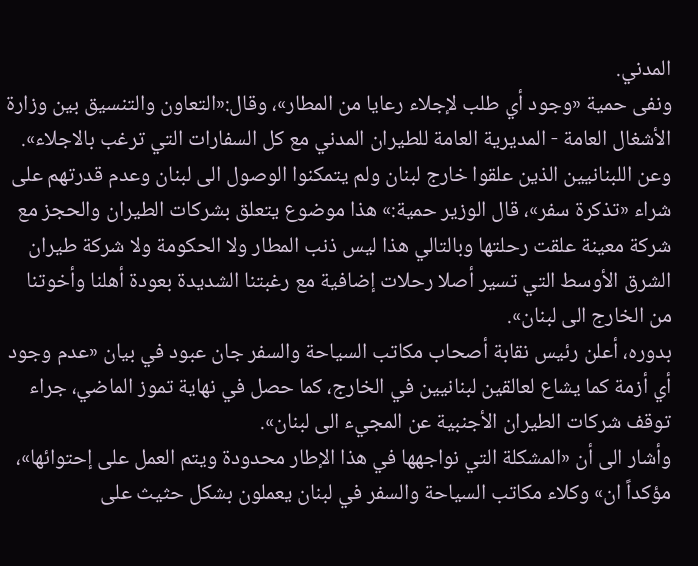المدني.
ونفى حمية «وجود أي طلب لإجلاء رعايا من المطار»، وقال:«التعاون والتنسيق بين وزارة الأشغال العامة - المديرية العامة للطيران المدني مع كل السفارات التي ترغب بالاجلاء».
وعن اللبنانيين الذين علقوا خارج لبنان ولم يتمكنوا الوصول الى لبنان وعدم قدرتهم على شراء «تذكرة سفر»، قال الوزير حمية:» هذا موضوع يتعلق بشركات الطيران والحجز مع شركة معينة علقت رحلتها وبالتالي هذا ليس ذنب المطار ولا الحكومة ولا شركة طيران الشرق الأوسط التي تسير أصلا رحلات إضافية مع رغبتنا الشديدة بعودة أهلنا وأخوتنا من الخارج الى لبنان».
بدوره، أعلن رئيس نقابة أصحاب مكاتب السياحة والسفر جان عبود في بيان «عدم وجود أي أزمة كما يشاع لعالقين لبنانيين في الخارج، كما حصل في نهاية تموز الماضي، جراء توقف شركات الطيران الأجنبية عن المجيء الى لبنان».
وأشار الى أن «المشكلة التي نواجهها في هذا الإطار محدودة ويتم العمل على إحتوائها»، مؤكداً ان» وكلاء مكاتب السياحة والسفر في لبنان يعملون بشكل حثيث على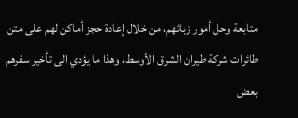متابعة وحل أمور زبائهم، من خلال إعادة حجز أماكن لهم على متن طائرات شركة طيران الشرق الأوسط، وهذا ما يؤدي الى تأخير سفرهم بعض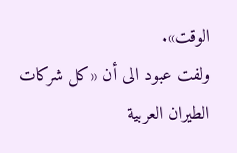الوقت».
ولفت عبود الى أن «كل شركات الطيران العربية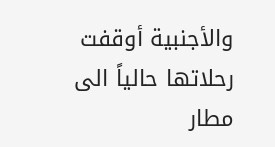والأجنبية أوقفت رحلاتها حالياً الى مطار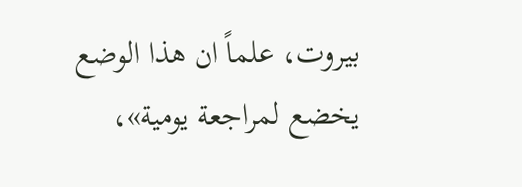بيروت، علماً ان هذا الوضع يخضع لمراجعة يومية»،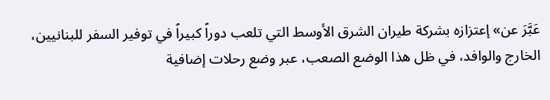عَبَّرَ عن» إعتزازه بشركة طيران الشرق الأوسط التي تلعب دوراً كبيراً في توفير السفر للبنانيين، الخارج والوافد، في ظل هذا الوضع الصعب، عبر وضع رحلات إضافية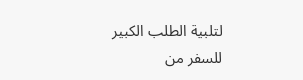لتلبية الطلب الكبير للسفر من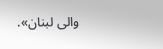والى لبنان».